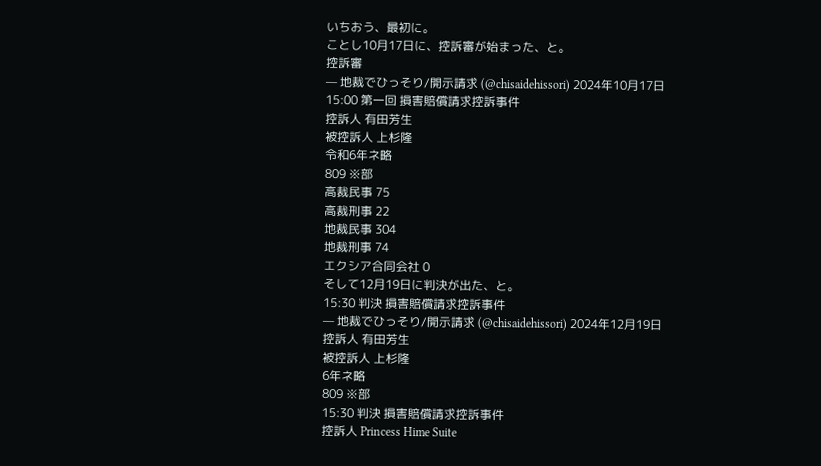いちおう、最初に。
ことし10月17日に、控訴審が始まった、と。
控訴審
— 地裁でひっそり/開示請求 (@chisaidehissori) 2024年10月17日
15:00 第一回 損害賠償請求控訴事件
控訴人 有田芳生
被控訴人 上杉隆
令和6年ネ略
809 ※部
高裁民事 75
高裁刑事 22
地裁民事 304
地裁刑事 74
エクシア合同会社 0
そして12月19日に判決が出た、と。
15:30 判決 損害賠償請求控訴事件
— 地裁でひっそり/開示請求 (@chisaidehissori) 2024年12月19日
控訴人 有田芳生
被控訴人 上杉隆
6年ネ略
809 ※部
15:30 判決 損害賠償請求控訴事件
控訴人 Princess Hime Suite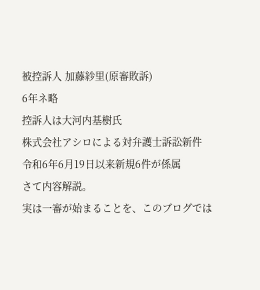被控訴人 加藤紗里(原審敗訴)
6年ネ略
控訴人は大河内基樹氏
株式会社アシロによる対弁護士訴訟新件
令和6年6月19日以来新規6件が係属
さて内容解説。
実は一審が始まることを、このブログでは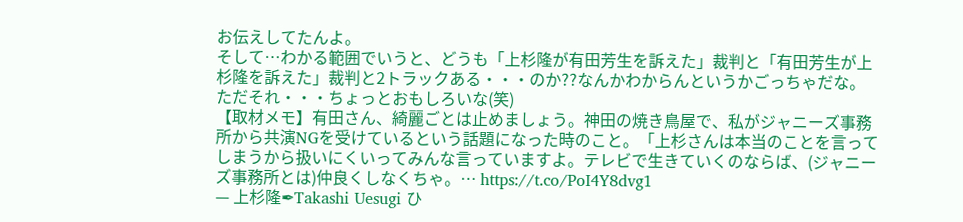お伝えしてたんよ。
そして…わかる範囲でいうと、どうも「上杉隆が有田芳生を訴えた」裁判と「有田芳生が上杉隆を訴えた」裁判と2トラックある・・・のか??なんかわからんというかごっちゃだな。
ただそれ・・・ちょっとおもしろいな(笑)
【取材メモ】有田さん、綺麗ごとは止めましょう。神田の焼き鳥屋で、私がジャニーズ事務所から共演NGを受けているという話題になった時のこと。「上杉さんは本当のことを言ってしまうから扱いにくいってみんな言っていますよ。テレビで生きていくのならば、(ジャニーズ事務所とは)仲良くしなくちゃ。… https://t.co/PoI4Y8dvg1
— 上杉隆✒Takashi Uesugi ひ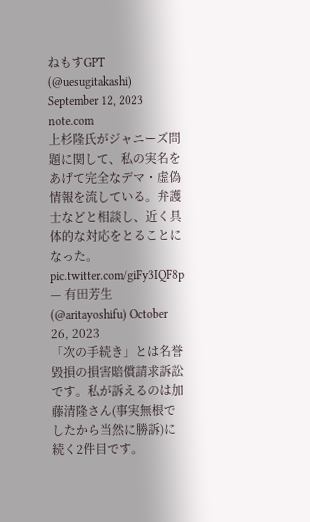ねもすGPT (@uesugitakashi) September 12, 2023
note.com
上杉隆氏がジャニーズ問題に関して、私の実名をあげて完全なデマ・虚偽情報を流している。弁護士などと相談し、近く具体的な対応をとることになった。 pic.twitter.com/giFy3IQF8p
— 有田芳生 (@aritayoshifu) October 26, 2023
「次の手続き」とは名誉毀損の損害賠償請求訴訟です。私が訴えるのは加藤清隆さん(事実無根でしたから当然に勝訴)に続く2件目です。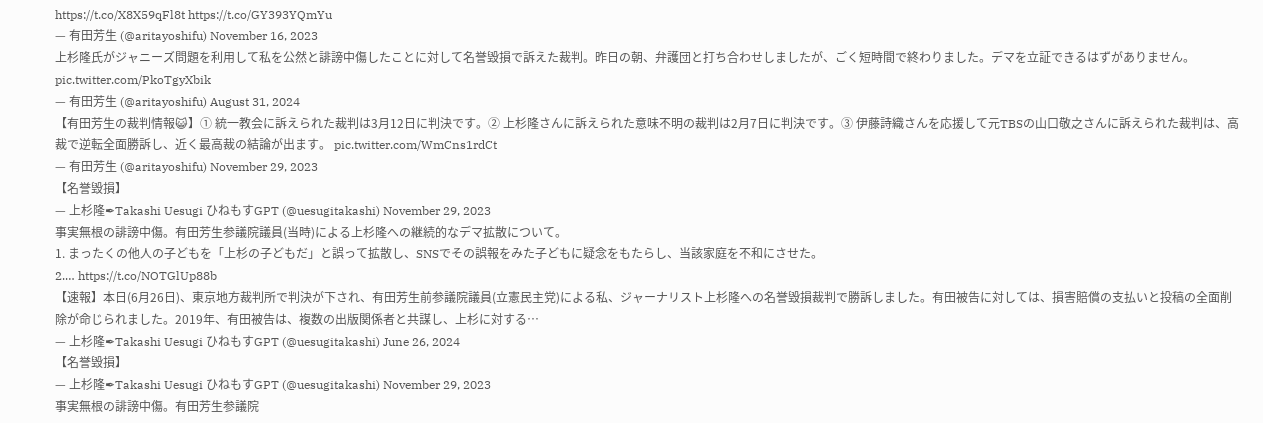https://t.co/X8X59qFl8t https://t.co/GY393YQmYu
— 有田芳生 (@aritayoshifu) November 16, 2023
上杉隆氏がジャニーズ問題を利用して私を公然と誹謗中傷したことに対して名誉毀損で訴えた裁判。昨日の朝、弁護団と打ち合わせしましたが、ごく短時間で終わりました。デマを立証できるはずがありません。 pic.twitter.com/PkoTgyXbik
— 有田芳生 (@aritayoshifu) August 31, 2024
【有田芳生の裁判情報😺】① 統一教会に訴えられた裁判は3月12日に判決です。② 上杉隆さんに訴えられた意味不明の裁判は2月7日に判決です。③ 伊藤詩織さんを応援して元TBSの山口敬之さんに訴えられた裁判は、高裁で逆転全面勝訴し、近く最高裁の結論が出ます。 pic.twitter.com/WmCns1rdCt
— 有田芳生 (@aritayoshifu) November 29, 2023
【名誉毀損】
— 上杉隆✒Takashi Uesugi ひねもすGPT (@uesugitakashi) November 29, 2023
事実無根の誹謗中傷。有田芳生参議院議員(当時)による上杉隆への継続的なデマ拡散について。
1. まったくの他人の子どもを「上杉の子どもだ」と誤って拡散し、SNSでその誤報をみた子どもに疑念をもたらし、当該家庭を不和にさせた。
2.… https://t.co/NOTGlUp88b
【速報】本日(6月26日)、東京地方裁判所で判決が下され、有田芳生前参議院議員(立憲民主党)による私、ジャーナリスト上杉隆への名誉毀損裁判で勝訴しました。有田被告に対しては、損害賠償の支払いと投稿の全面削除が命じられました。2019年、有田被告は、複数の出版関係者と共謀し、上杉に対する…
— 上杉隆✒Takashi Uesugi ひねもすGPT (@uesugitakashi) June 26, 2024
【名誉毀損】
— 上杉隆✒Takashi Uesugi ひねもすGPT (@uesugitakashi) November 29, 2023
事実無根の誹謗中傷。有田芳生参議院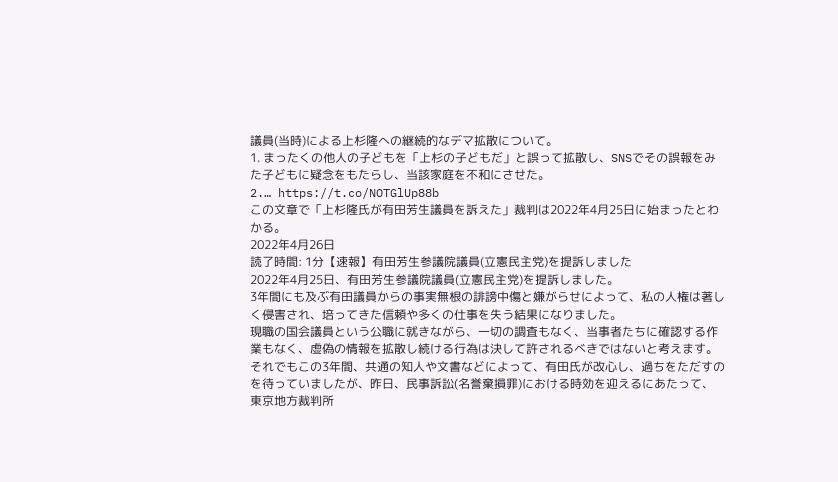議員(当時)による上杉隆への継続的なデマ拡散について。
1. まったくの他人の子どもを「上杉の子どもだ」と誤って拡散し、SNSでその誤報をみた子どもに疑念をもたらし、当該家庭を不和にさせた。
2.… https://t.co/NOTGlUp88b
この文章で「上杉隆氏が有田芳生議員を訴えた」裁判は2022年4月25日に始まったとわかる。
2022年4月26日
読了時間: 1分【速報】有田芳生参議院議員(立憲民主党)を提訴しました
2022年4月25日、有田芳生参議院議員(立憲民主党)を提訴しました。
3年間にも及ぶ有田議員からの事実無根の誹謗中傷と嫌がらせによって、私の人権は著しく侵害され、培ってきた信頼や多くの仕事を失う結果になりました。
現職の国会議員という公職に就きながら、一切の調査もなく、当事者たちに確認する作業もなく、虚偽の情報を拡散し続ける行為は決して許されるべきではないと考えます。
それでもこの3年間、共通の知人や文書などによって、有田氏が改心し、過ちをただすのを待っていましたが、昨日、民事訴訟(名誉棄損罪)における時効を迎えるにあたって、東京地方裁判所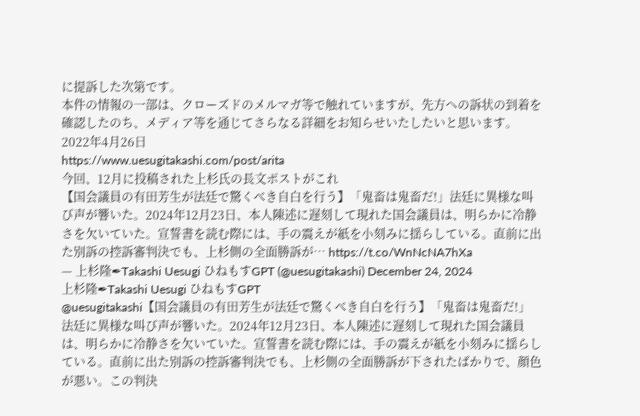に提訴した次第です。
本件の情報の一部は、クローズドのメルマガ等で触れていますが、先方への訴状の到着を確認したのち、メディア等を通じてさらなる詳細をお知らせいたしたいと思います。
2022年4月26日
https://www.uesugitakashi.com/post/arita
今回、12月に投稿された上杉氏の長文ポストがこれ
【国会議員の有田芳生が法廷で驚くべき自白を行う】「鬼畜は鬼畜だ!」法廷に異様な叫び声が響いた。2024年12月23日、本人陳述に遅刻して現れた国会議員は、明らかに冷静さを欠いていた。宣誓書を読む際には、手の震えが紙を小刻みに揺らしている。直前に出た別訴の控訴審判決でも、上杉側の全面勝訴が… https://t.co/WnNcNA7hXa
— 上杉隆✒Takashi Uesugi ひねもすGPT (@uesugitakashi) December 24, 2024
上杉隆✒Takashi Uesugi ひねもすGPT
@uesugitakashi【国会議員の有田芳生が法廷で驚くべき自白を行う】「鬼畜は鬼畜だ!」法廷に異様な叫び声が響いた。2024年12月23日、本人陳述に遅刻して現れた国会議員は、明らかに冷静さを欠いていた。宣誓書を読む際には、手の震えが紙を小刻みに揺らしている。直前に出た別訴の控訴審判決でも、上杉側の全面勝訴が下されたばかりで、顔色が悪い。この判決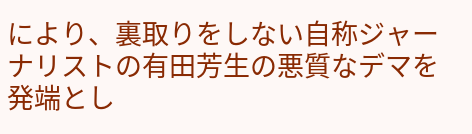により、裏取りをしない自称ジャーナリストの有田芳生の悪質なデマを発端とし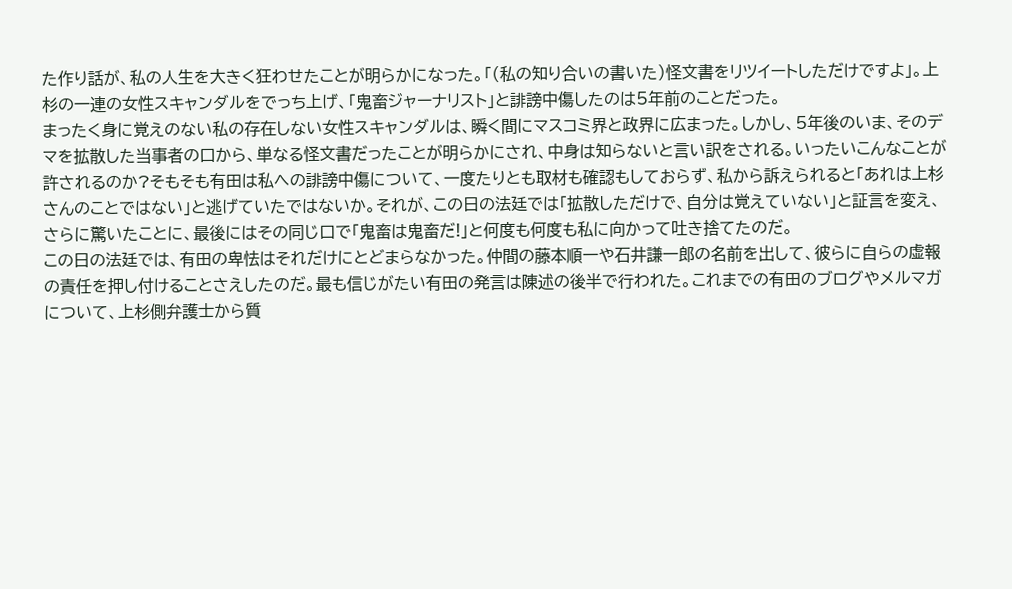た作り話が、私の人生を大きく狂わせたことが明らかになった。「(私の知り合いの書いた)怪文書をリツイートしただけですよ」。上杉の一連の女性スキャンダルをでっち上げ、「鬼畜ジャーナリスト」と誹謗中傷したのは5年前のことだった。
まったく身に覚えのない私の存在しない女性スキャンダルは、瞬く間にマスコミ界と政界に広まった。しかし、5年後のいま、そのデマを拡散した当事者の口から、単なる怪文書だったことが明らかにされ、中身は知らないと言い訳をされる。いったいこんなことが許されるのか?そもそも有田は私への誹謗中傷について、一度たりとも取材も確認もしておらず、私から訴えられると「あれは上杉さんのことではない」と逃げていたではないか。それが、この日の法廷では「拡散しただけで、自分は覚えていない」と証言を変え、さらに驚いたことに、最後にはその同じ口で「鬼畜は鬼畜だ!」と何度も何度も私に向かって吐き捨てたのだ。
この日の法廷では、有田の卑怯はそれだけにとどまらなかった。仲間の藤本順一や石井謙一郎の名前を出して、彼らに自らの虚報の責任を押し付けることさえしたのだ。最も信じがたい有田の発言は陳述の後半で行われた。これまでの有田のブログやメルマガについて、上杉側弁護士から質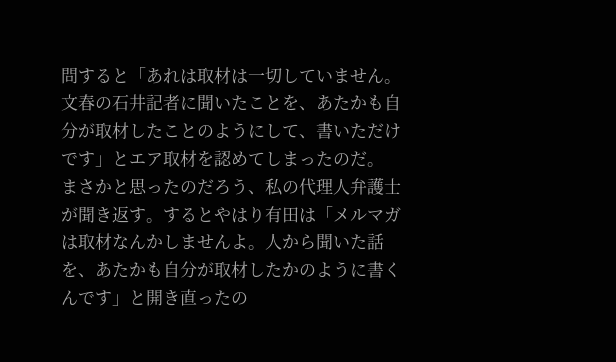問すると「あれは取材は一切していません。文春の石井記者に聞いたことを、あたかも自分が取材したことのようにして、書いただけです」とエア取材を認めてしまったのだ。
まさかと思ったのだろう、私の代理人弁護士が聞き返す。するとやはり有田は「メルマガは取材なんかしませんよ。人から聞いた話を、あたかも自分が取材したかのように書くんです」と開き直ったの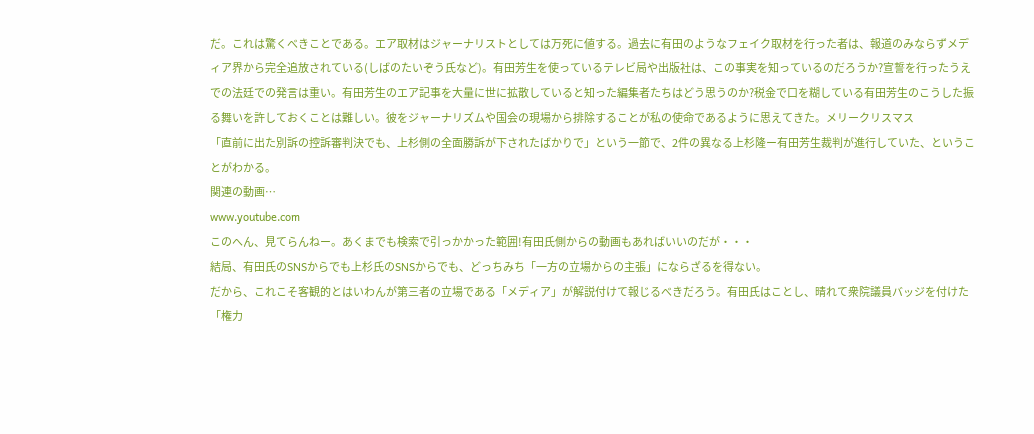だ。これは驚くべきことである。エア取材はジャーナリストとしては万死に値する。過去に有田のようなフェイク取材を行った者は、報道のみならずメディア界から完全追放されている(しばのたいぞう氏など)。有田芳生を使っているテレビ局や出版社は、この事実を知っているのだろうか?宣誓を行ったうえでの法廷での発言は重い。有田芳生のエア記事を大量に世に拡散していると知った編集者たちはどう思うのか?税金で口を糊している有田芳生のこうした振る舞いを許しておくことは難しい。彼をジャーナリズムや国会の現場から排除することが私の使命であるように思えてきた。メリークリスマス
「直前に出た別訴の控訴審判決でも、上杉側の全面勝訴が下されたばかりで」という一節で、2件の異なる上杉隆ー有田芳生裁判が進行していた、ということがわかる。
関連の動画…
www.youtube.com
このへん、見てらんねー。あくまでも検索で引っかかった範囲!有田氏側からの動画もあればいいのだが・・・
結局、有田氏のSNSからでも上杉氏のSNSからでも、どっちみち「一方の立場からの主張」にならざるを得ない。
だから、これこそ客観的とはいわんが第三者の立場である「メディア」が解説付けて報じるべきだろう。有田氏はことし、晴れて衆院議員バッジを付けた「権力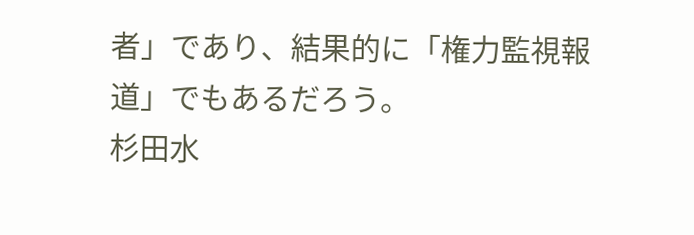者」であり、結果的に「権力監視報道」でもあるだろう。
杉田水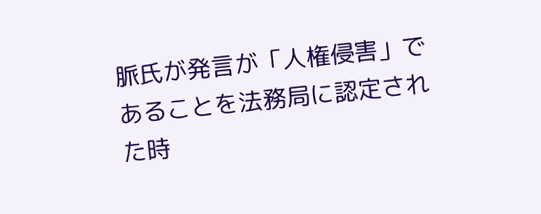脈氏が発言が「人権侵害」であることを法務局に認定された時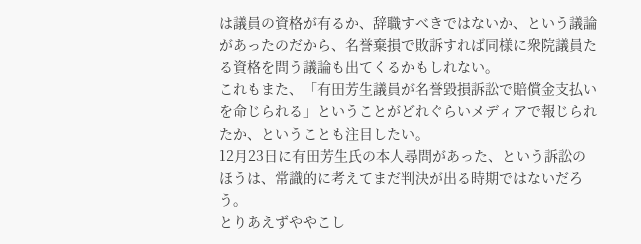は議員の資格が有るか、辞職すべきではないか、という議論があったのだから、名誉棄損で敗訴すれば同様に衆院議員たる資格を問う議論も出てくるかもしれない。
これもまた、「有田芳生議員が名誉毀損訴訟で賠償金支払いを命じられる」ということがどれぐらいメディアで報じられたか、ということも注目したい。
12月23日に有田芳生氏の本人尋問があった、という訴訟のほうは、常識的に考えてまだ判決が出る時期ではないだろう。
とりあえずややこし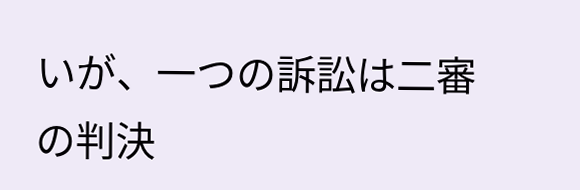いが、一つの訴訟は二審の判決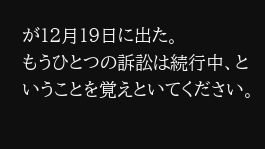が12月19日に出た。
もうひとつの訴訟は続行中、ということを覚えといてください。